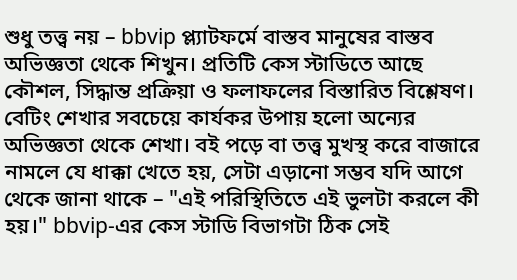শুধু তত্ত্ব নয় – bbvip প্ল্যাটফর্মে বাস্তব মানুষের বাস্তব অভিজ্ঞতা থেকে শিখুন। প্রতিটি কেস স্টাডিতে আছে কৌশল, সিদ্ধান্ত প্রক্রিয়া ও ফলাফলের বিস্তারিত বিশ্লেষণ।
বেটিং শেখার সবচেয়ে কার্যকর উপায় হলো অন্যের অভিজ্ঞতা থেকে শেখা। বই পড়ে বা তত্ত্ব মুখস্থ করে বাজারে নামলে যে ধাক্কা খেতে হয়, সেটা এড়ানো সম্ভব যদি আগে থেকে জানা থাকে – "এই পরিস্থিতিতে এই ভুলটা করলে কী হয়।" bbvip-এর কেস স্টাডি বিভাগটা ঠিক সেই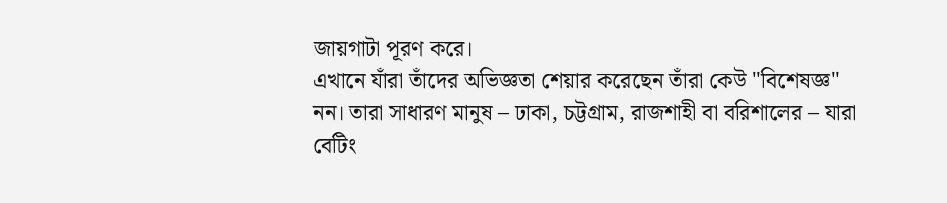জায়গাটা পূরণ করে।
এখানে যাঁরা তাঁদের অভিজ্ঞতা শেয়ার করেছেন তাঁরা কেউ "বিশেষজ্ঞ" নন। তারা সাধারণ মানুষ – ঢাকা, চট্টগ্রাম, রাজশাহী বা বরিশালের – যারা বেটিং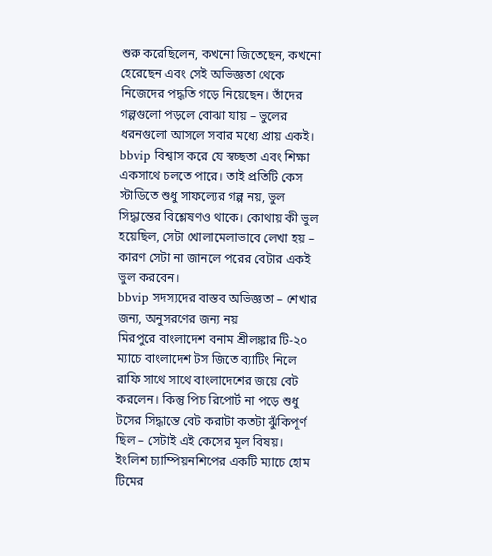শুরু করেছিলেন, কখনো জিতেছেন, কখনো হেরেছেন এবং সেই অভিজ্ঞতা থেকে নিজেদের পদ্ধতি গড়ে নিয়েছেন। তাঁদের গল্পগুলো পড়লে বোঝা যায় – ভুলের ধরনগুলো আসলে সবার মধ্যে প্রায় একই।
bbvip বিশ্বাস করে যে স্বচ্ছতা এবং শিক্ষা একসাথে চলতে পারে। তাই প্রতিটি কেস স্টাডিতে শুধু সাফল্যের গল্প নয়, ভুল সিদ্ধান্তের বিশ্লেষণও থাকে। কোথায় কী ভুল হয়েছিল, সেটা খোলামেলাভাবে লেখা হয় – কারণ সেটা না জানলে পরের বেটার একই ভুল করবেন।
bbvip সদস্যদের বাস্তব অভিজ্ঞতা – শেখার জন্য, অনুসরণের জন্য নয়
মিরপুরে বাংলাদেশ বনাম শ্রীলঙ্কার টি-২০ ম্যাচে বাংলাদেশ টস জিতে ব্যাটিং নিলে রাফি সাথে সাথে বাংলাদেশের জয়ে বেট করলেন। কিন্তু পিচ রিপোর্ট না পড়ে শুধু টসের সিদ্ধান্তে বেট করাটা কতটা ঝুঁকিপূর্ণ ছিল – সেটাই এই কেসের মূল বিষয়।
ইংলিশ চ্যাম্পিয়নশিপের একটি ম্যাচে হোম টিমের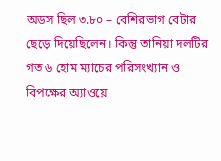অডস ছিল ৩.৮০ – বেশিরভাগ বেটার ছেড়ে দিয়েছিলেন। কিন্তু তানিয়া দলটির গত ৬ হোম ম্যাচের পরিসংখ্যান ও বিপক্ষের অ্যাওয়ে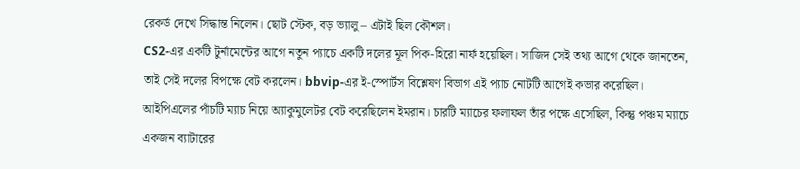রেকর্ড দেখে সিদ্ধান্ত নিলেন। ছোট স্টেক, বড় ভ্যালু – এটাই ছিল কৌশল।
CS2-এর একটি টুর্নামেন্টের আগে নতুন প্যাচে একটি দলের মূল পিক-হিরো নার্ফ হয়েছিল। সাজিদ সেই তথ্য আগে থেকে জানতেন, তাই সেই দলের বিপক্ষে বেট করলেন। bbvip-এর ই-স্পোর্টস বিশ্লেষণ বিভাগ এই প্যাচ নোটটি আগেই কভার করেছিল।
আইপিএলের পাঁচটি ম্যাচ নিয়ে অ্যাকুমুলেটর বেট করেছিলেন ইমরান। চারটি ম্যাচের ফলাফল তাঁর পক্ষে এসেছিল, কিন্তু পঞ্চম ম্যাচে একজন ব্যাটারের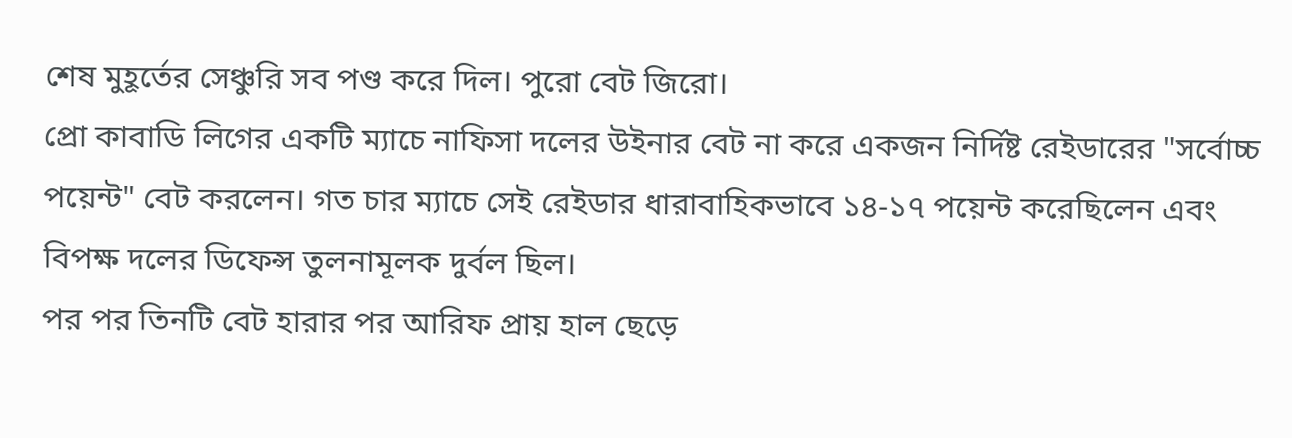শেষ মুহূর্তের সেঞ্চুরি সব পণ্ড করে দিল। পুরো বেট জিরো।
প্রো কাবাডি লিগের একটি ম্যাচে নাফিসা দলের উইনার বেট না করে একজন নির্দিষ্ট রেইডারের "সর্বোচ্চ পয়েন্ট" বেট করলেন। গত চার ম্যাচে সেই রেইডার ধারাবাহিকভাবে ১৪-১৭ পয়েন্ট করেছিলেন এবং বিপক্ষ দলের ডিফেন্স তুলনামূলক দুর্বল ছিল।
পর পর তিনটি বেট হারার পর আরিফ প্রায় হাল ছেড়ে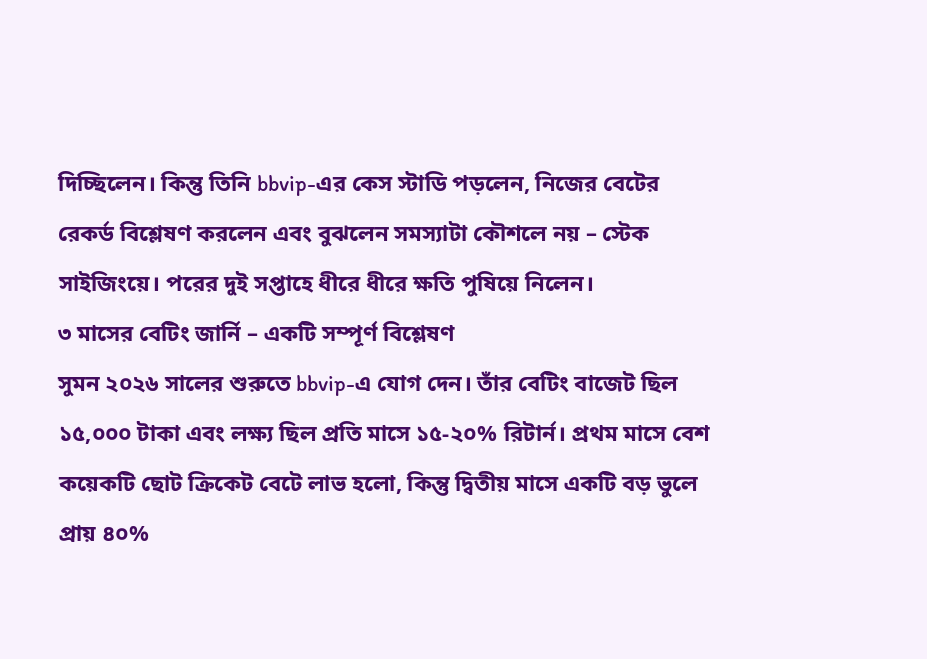দিচ্ছিলেন। কিন্তু তিনি bbvip-এর কেস স্টাডি পড়লেন, নিজের বেটের রেকর্ড বিশ্লেষণ করলেন এবং বুঝলেন সমস্যাটা কৌশলে নয় – স্টেক সাইজিংয়ে। পরের দুই সপ্তাহে ধীরে ধীরে ক্ষতি পুষিয়ে নিলেন।
৩ মাসের বেটিং জার্নি – একটি সম্পূর্ণ বিশ্লেষণ
সুমন ২০২৬ সালের শুরুতে bbvip-এ যোগ দেন। তাঁর বেটিং বাজেট ছিল ১৫,০০০ টাকা এবং লক্ষ্য ছিল প্রতি মাসে ১৫-২০% রিটার্ন। প্রথম মাসে বেশ কয়েকটি ছোট ক্রিকেট বেটে লাভ হলো, কিন্তু দ্বিতীয় মাসে একটি বড় ভুলে প্রায় ৪০%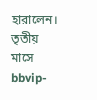হারালেন। তৃতীয় মাসে bbvip-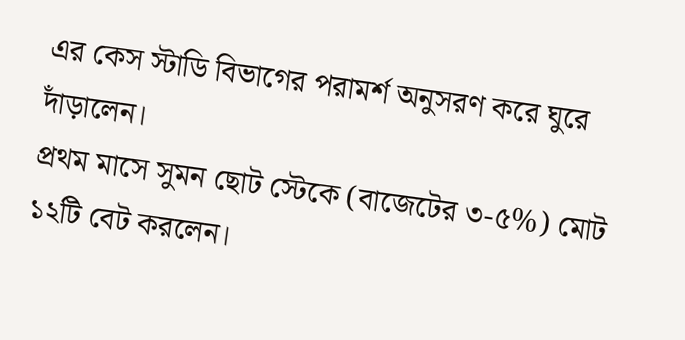এর কেস স্টাডি বিভাগের পরামর্শ অনুসরণ করে ঘুরে দাঁড়ালেন।
প্রথম মাসে সুমন ছোট স্টেকে (বাজেটের ৩-৫%) মোট ১২টি বেট করলেন।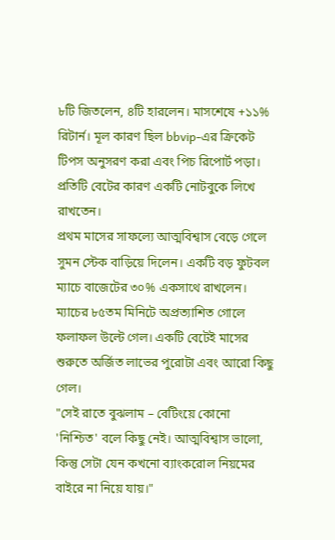৮টি জিতলেন, ৪টি হারলেন। মাসশেষে +১১% রিটার্ন। মূল কারণ ছিল bbvip-এর ক্রিকেট টিপস অনুসরণ করা এবং পিচ রিপোর্ট পড়া। প্রতিটি বেটের কারণ একটি নোটবুকে লিখে রাখতেন।
প্রথম মাসের সাফল্যে আত্মবিশ্বাস বেড়ে গেলে সুমন স্টেক বাড়িয়ে দিলেন। একটি বড় ফুটবল ম্যাচে বাজেটের ৩০% একসাথে রাখলেন। ম্যাচের ৮৫তম মিনিটে অপ্রত্যাশিত গোলে ফলাফল উল্টে গেল। একটি বেটেই মাসের শুরুতে অর্জিত লাভের পুরোটা এবং আরো কিছু গেল।
"সেই রাতে বুঝলাম – বেটিংয়ে কোনো 'নিশ্চিত' বলে কিছু নেই। আত্মবিশ্বাস ভালো, কিন্তু সেটা যেন কখনো ব্যাংকরোল নিয়মের বাইরে না নিয়ে যায়।"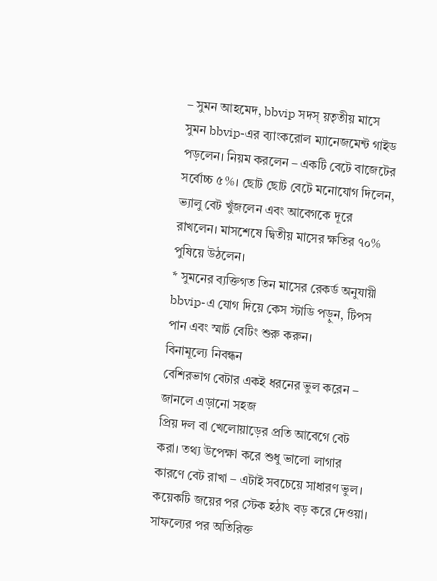– সুমন আহমেদ, bbvip সদস্ য়তৃতীয় মাসে সুমন bbvip-এর ব্যাংকরোল ম্যানেজমেন্ট গাইড পড়লেন। নিয়ম করলেন – একটি বেটে বাজেটের সর্বোচ্চ ৫%। ছোট ছোট বেটে মনোযোগ দিলেন, ভ্যালু বেট খুঁজলেন এবং আবেগকে দূরে রাখলেন। মাসশেষে দ্বিতীয় মাসের ক্ষতির ৭০% পুষিয়ে উঠলেন।
* সুমনের ব্যক্তিগত তিন মাসের রেকর্ড অনুযায়ী
bbvip-এ যোগ দিয়ে কেস স্টাডি পড়ুন, টিপস পান এবং স্মার্ট বেটিং শুরু করুন।
বিনামূল্যে নিবন্ধন
বেশিরভাগ বেটার একই ধরনের ভুল করেন – জানলে এড়ানো সহজ
প্রিয় দল বা খেলোয়াড়ের প্রতি আবেগে বেট করা। তথ্য উপেক্ষা করে শুধু ভালো লাগার কারণে বেট রাখা – এটাই সবচেয়ে সাধারণ ভুল।
কয়েকটি জয়ের পর স্টেক হঠাৎ বড় করে দেওয়া। সাফল্যের পর অতিরিক্ত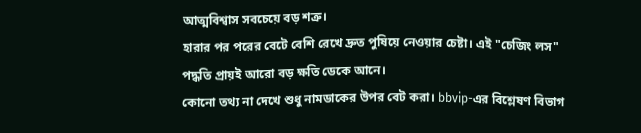আত্মবিশ্বাস সবচেয়ে বড় শত্রু।
হারার পর পরের বেটে বেশি রেখে দ্রুত পুষিয়ে নেওয়ার চেষ্টা। এই "চেজিং লস" পদ্ধতি প্রায়ই আরো বড় ক্ষতি ডেকে আনে।
কোনো তথ্য না দেখে শুধু নামডাকের উপর বেট করা। bbvip-এর বিশ্লেষণ বিভাগ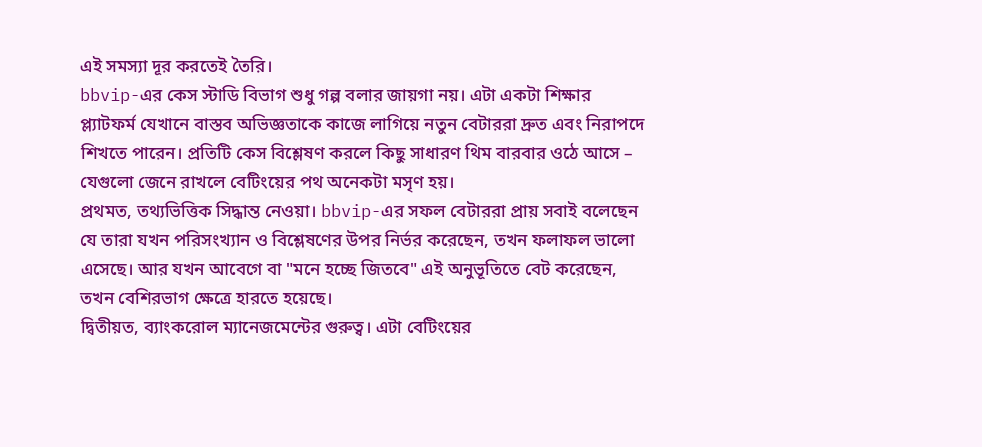এই সমস্যা দূর করতেই তৈরি।
bbvip-এর কেস স্টাডি বিভাগ শুধু গল্প বলার জায়গা নয়। এটা একটা শিক্ষার প্ল্যাটফর্ম যেখানে বাস্তব অভিজ্ঞতাকে কাজে লাগিয়ে নতুন বেটাররা দ্রুত এবং নিরাপদে শিখতে পারেন। প্রতিটি কেস বিশ্লেষণ করলে কিছু সাধারণ থিম বারবার ওঠে আসে – যেগুলো জেনে রাখলে বেটিংয়ের পথ অনেকটা মসৃণ হয়।
প্রথমত, তথ্যভিত্তিক সিদ্ধান্ত নেওয়া। bbvip-এর সফল বেটাররা প্রায় সবাই বলেছেন যে তারা যখন পরিসংখ্যান ও বিশ্লেষণের উপর নির্ভর করেছেন, তখন ফলাফল ভালো এসেছে। আর যখন আবেগে বা "মনে হচ্ছে জিতবে" এই অনুভূতিতে বেট করেছেন, তখন বেশিরভাগ ক্ষেত্রে হারতে হয়েছে।
দ্বিতীয়ত, ব্যাংকরোল ম্যানেজমেন্টের গুরুত্ব। এটা বেটিংয়ের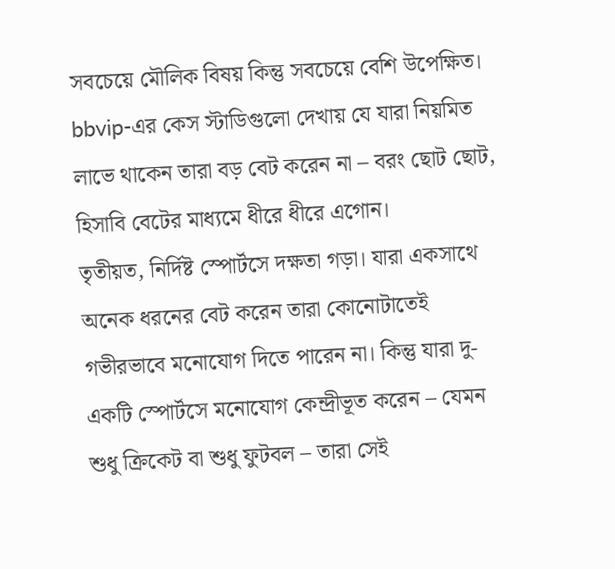সবচেয়ে মৌলিক বিষয় কিন্তু সবচেয়ে বেশি উপেক্ষিত। bbvip-এর কেস স্টাডিগুলো দেখায় যে যারা নিয়মিত লাভে থাকেন তারা বড় বেট করেন না – বরং ছোট ছোট, হিসাবি বেটের মাধ্যমে ধীরে ধীরে এগোন।
তৃতীয়ত, নির্দিষ্ট স্পোর্টসে দক্ষতা গড়া। যারা একসাথে অনেক ধরনের বেট করেন তারা কোনোটাতেই গভীরভাবে মনোযোগ দিতে পারেন না। কিন্তু যারা দু-একটি স্পোর্টসে মনোযোগ কেন্দ্রীভূত করেন – যেমন শুধু ক্রিকেট বা শুধু ফুটবল – তারা সেই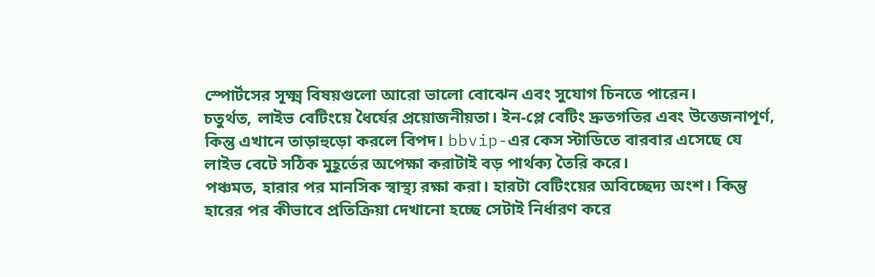স্পোর্টসের সূক্ষ্ম বিষয়গুলো আরো ভালো বোঝেন এবং সুযোগ চিনতে পারেন।
চতুর্থত, লাইভ বেটিংয়ে ধৈর্যের প্রয়োজনীয়তা। ইন-প্লে বেটিং দ্রুতগতির এবং উত্তেজনাপূর্ণ, কিন্তু এখানে তাড়াহুড়ো করলে বিপদ। bbvip-এর কেস স্টাডিতে বারবার এসেছে যে লাইভ বেটে সঠিক মুহূর্তের অপেক্ষা করাটাই বড় পার্থক্য তৈরি করে।
পঞ্চমত, হারার পর মানসিক স্বাস্থ্য রক্ষা করা। হারটা বেটিংয়ের অবিচ্ছেদ্য অংশ। কিন্তু হারের পর কীভাবে প্রতিক্রিয়া দেখানো হচ্ছে সেটাই নির্ধারণ করে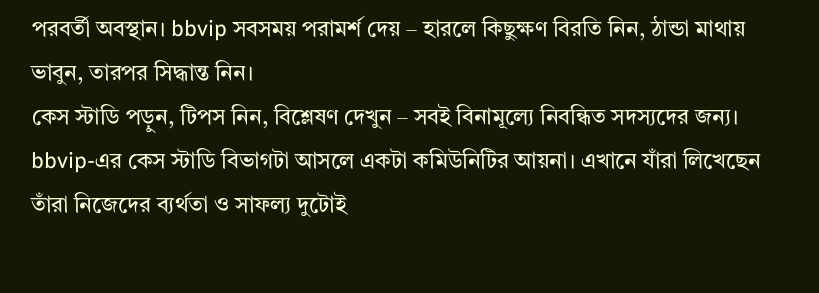পরবর্তী অবস্থান। bbvip সবসময় পরামর্শ দেয় – হারলে কিছুক্ষণ বিরতি নিন, ঠান্ডা মাথায় ভাবুন, তারপর সিদ্ধান্ত নিন।
কেস স্টাডি পড়ুন, টিপস নিন, বিশ্লেষণ দেখুন – সবই বিনামূল্যে নিবন্ধিত সদস্যদের জন্য।
bbvip-এর কেস স্টাডি বিভাগটা আসলে একটা কমিউনিটির আয়না। এখানে যাঁরা লিখেছেন তাঁরা নিজেদের ব্যর্থতা ও সাফল্য দুটোই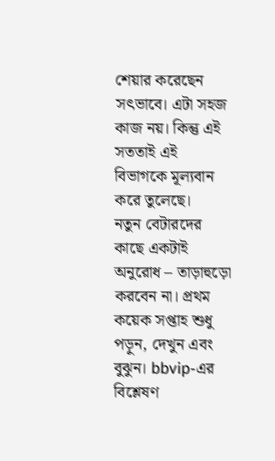শেয়ার করেছেন সৎভাবে। এটা সহজ কাজ নয়। কিন্তু এই সততাই এই বিভাগকে মূল্যবান করে তুলেছে।
নতুন বেটারদের কাছে একটাই অনুরোধ – তাড়াহুড়ো করবেন না। প্রথম কয়েক সপ্তাহ শুধু পড়ুন, দেখুন এবং বুঝুন। bbvip-এর বিশ্লেষণ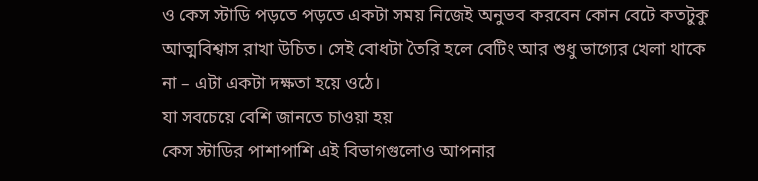ও কেস স্টাডি পড়তে পড়তে একটা সময় নিজেই অনুভব করবেন কোন বেটে কতটুকু আত্মবিশ্বাস রাখা উচিত। সেই বোধটা তৈরি হলে বেটিং আর শুধু ভাগ্যের খেলা থাকে না – এটা একটা দক্ষতা হয়ে ওঠে।
যা সবচেয়ে বেশি জানতে চাওয়া হয়
কেস স্টাডির পাশাপাশি এই বিভাগগুলোও আপনার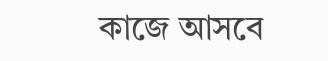কাজে আসবে